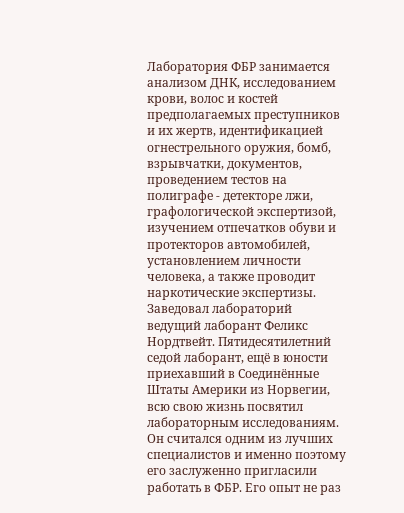Лаборатория ФБР занимается анализом ДНК, исследованием крови, волос и костей предполагаемых преступников и их жертв, идентификацией огнестрельного оружия, бомб, взрывчатки, документов, проведением тестов на полиграфе - детекторе лжи, графологической экспертизой, изучением отпечатков обуви и протекторов автомобилей, установлением личности человека, а также проводит наркотические экспертизы.
Заведовал лабораторий ведущий лаборант Феликс Нордтвейт. Пятидесятилетний седой лаборант, ещё в юности приехавший в Соединённые Штаты Америки из Норвегии, всю свою жизнь посвятил лабораторным исследованиям. Он считался одним из лучших специалистов и именно поэтому его заслуженно пригласили работать в ФБР. Его опыт не раз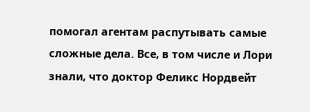помогал агентам распутывать самые сложные дела. Все, в том числе и Лори знали, что доктор Феликс Нордвейт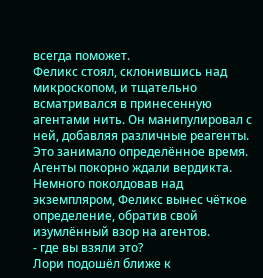всегда поможет.
Феликс стоял, склонившись над микроскопом, и тщательно всматривался в принесенную агентами нить. Он манипулировал с ней, добавляя различные реагенты. Это занимало определённое время. Агенты покорно ждали вердикта. Немного поколдовав над экземпляром, Феликс вынес чёткое определение, обратив свой изумлённый взор на агентов.
- где вы взяли это?
Лори подошёл ближе к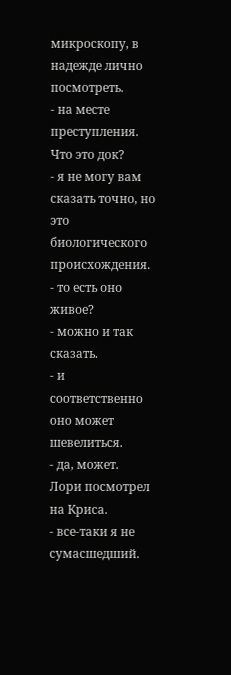микроскопу, в надежде лично посмотреть.
- на месте преступления. Что это док?
- я не могу вам сказать точно, но это биологического происхождения.
- то есть оно живое?
- можно и так сказать.
- и соответственно оно может шевелиться.
- да, может.
Лори посмотрел на Криса.
- все-таки я не сумасшедший.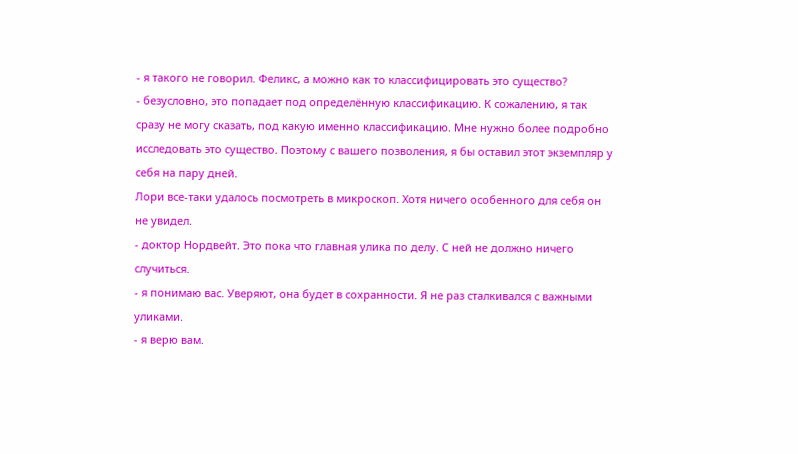- я такого не говорил. Феликс, а можно как то классифицировать это существо?
- безусловно, это попадает под определённую классификацию. К сожалению, я так сразу не могу сказать, под какую именно классификацию. Мне нужно более подробно исследовать это существо. Поэтому с вашего позволения, я бы оставил этот экземпляр у себя на пару дней.
Лори все-таки удалось посмотреть в микроскоп. Хотя ничего особенного для себя он не увидел.
- доктор Нордвейт. Это пока что главная улика по делу. С ней не должно ничего случиться.
- я понимаю вас. Уверяют, она будет в сохранности. Я не раз сталкивался с важными уликами.
- я верю вам.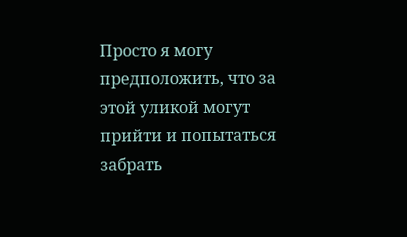Просто я могу предположить, что за этой уликой могут прийти и попытаться забрать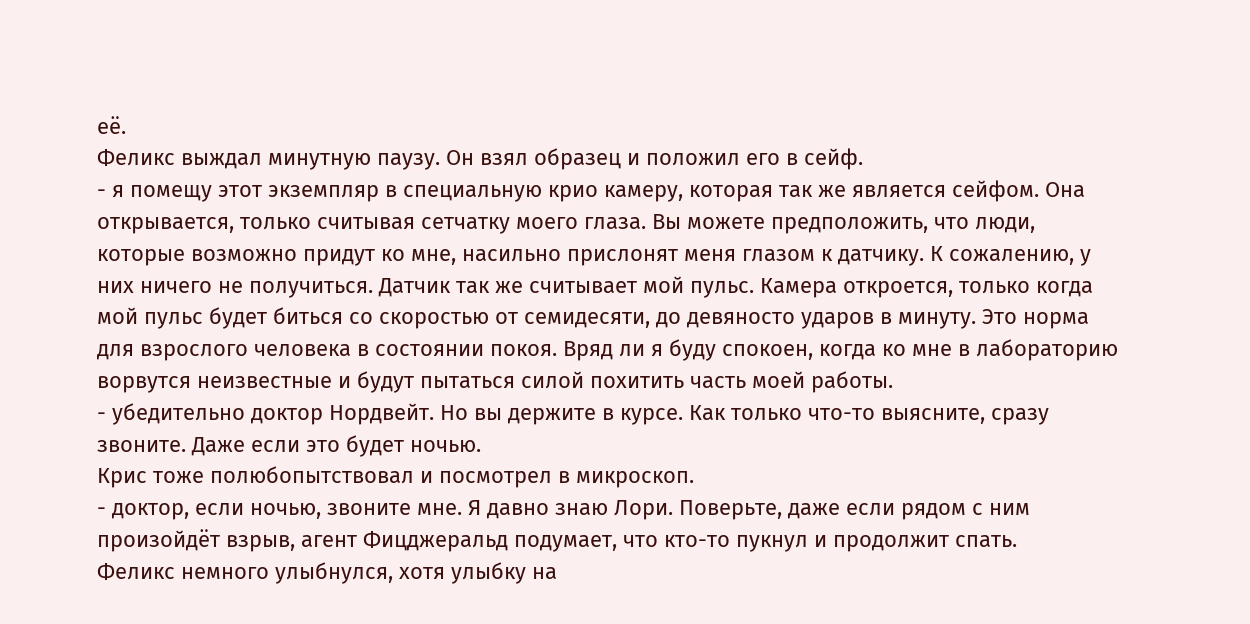её.
Феликс выждал минутную паузу. Он взял образец и положил его в сейф.
- я помещу этот экземпляр в специальную крио камеру, которая так же является сейфом. Она открывается, только считывая сетчатку моего глаза. Вы можете предположить, что люди, которые возможно придут ко мне, насильно прислонят меня глазом к датчику. К сожалению, у них ничего не получиться. Датчик так же считывает мой пульс. Камера откроется, только когда мой пульс будет биться со скоростью от семидесяти, до девяносто ударов в минуту. Это норма для взрослого человека в состоянии покоя. Вряд ли я буду спокоен, когда ко мне в лабораторию ворвутся неизвестные и будут пытаться силой похитить часть моей работы.
- убедительно доктор Нордвейт. Но вы держите в курсе. Как только что-то выясните, сразу звоните. Даже если это будет ночью.
Крис тоже полюбопытствовал и посмотрел в микроскоп.
- доктор, если ночью, звоните мне. Я давно знаю Лори. Поверьте, даже если рядом с ним произойдёт взрыв, агент Фицджеральд подумает, что кто-то пукнул и продолжит спать.
Феликс немного улыбнулся, хотя улыбку на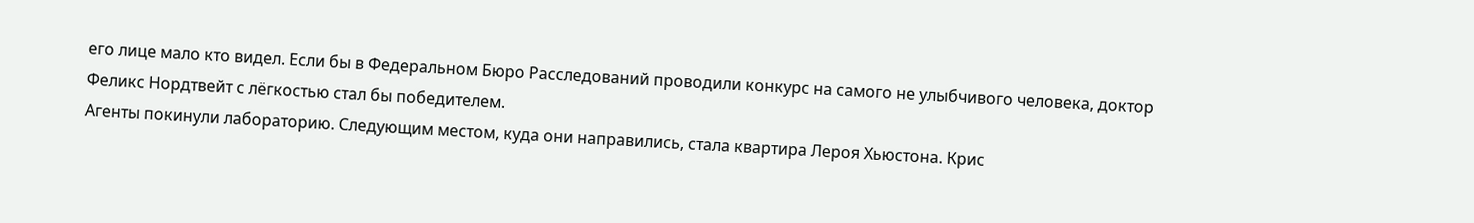его лице мало кто видел. Если бы в Федеральном Бюро Расследований проводили конкурс на самого не улыбчивого человека, доктор Феликс Нордтвейт с лёгкостью стал бы победителем.
Агенты покинули лабораторию. Следующим местом, куда они направились, стала квартира Лероя Хьюстона. Крис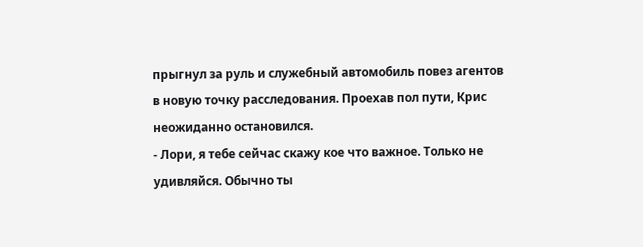прыгнул за руль и служебный автомобиль повез агентов в новую точку расследования. Проехав пол пути, Крис неожиданно остановился.
- Лори, я тебе сейчас скажу кое что важное. Только не удивляйся. Обычно ты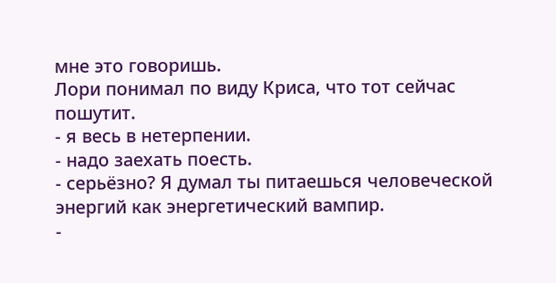мне это говоришь.
Лори понимал по виду Криса, что тот сейчас пошутит.
- я весь в нетерпении.
- надо заехать поесть.
- серьёзно? Я думал ты питаешься человеческой энергий как энергетический вампир.
-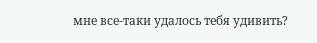мне все-таки удалось тебя удивить?